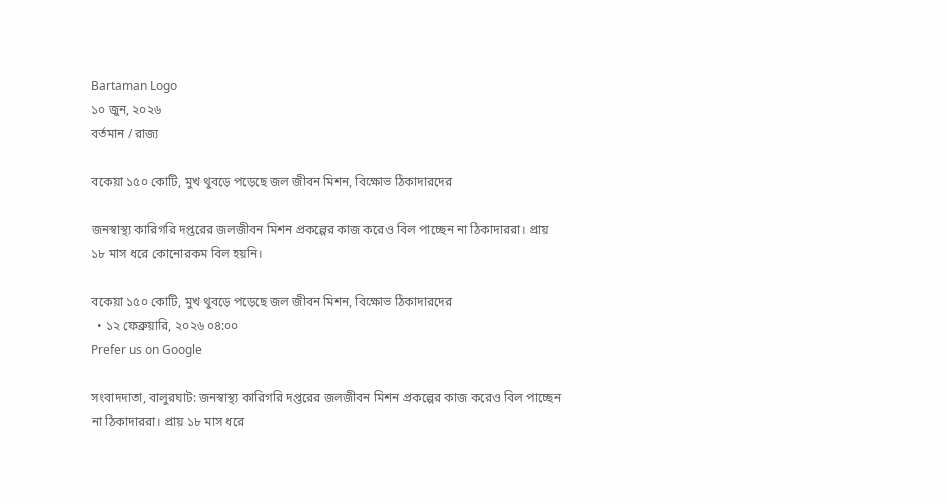Bartaman Logo
১০ জুন, ২০২৬
বর্তমান / রাজ্য

বকেয়া ১৫০ কোটি, মুখ থুবড়ে পড়েছে জল জীবন মিশন, বিক্ষোভ ঠিকাদারদের

জনস্বাস্থ্য কারিগরি দপ্তরের জলজীবন মিশন প্রকল্পের কাজ করেও বিল পাচ্ছেন না ঠিকাদাররা। প্রায় ১৮ মাস ধরে কোনোরকম বিল হয়নি।

বকেয়া ১৫০ কোটি, মুখ থুবড়ে পড়েছে জল জীবন মিশন, বিক্ষোভ ঠিকাদারদের
  • ১২ ফেব্রুয়ারি, ২০২৬ ০৪:০০
Prefer us on Google

সংবাদদাতা, বালুরঘাট: জনস্বাস্থ্য কারিগরি দপ্তরের জলজীবন মিশন প্রকল্পের কাজ করেও বিল পাচ্ছেন না ঠিকাদাররা। প্রায় ১৮ মাস ধরে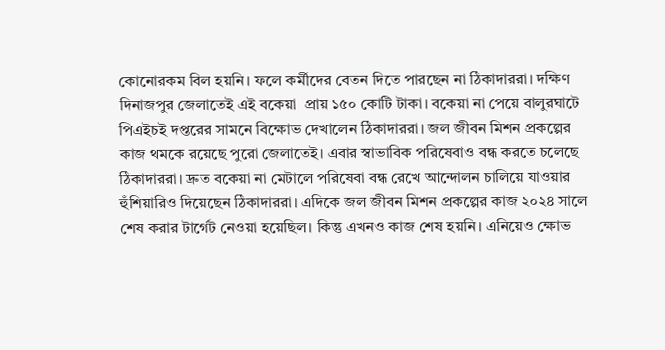কোনোরকম বিল হয়নি। ফলে কর্মীদের বেতন দিতে পারছেন না ঠিকাদাররা। দক্ষিণ দিনাজপুর জেলাতেই এই বকেয়া  প্রায় ১৫০ কোটি টাকা। বকেয়া না পেয়ে বালুরঘাটে পিএইচই দপ্তরের সামনে বিক্ষোভ দেখালেন ঠিকাদাররা। জল জীবন মিশন প্রকল্পের কাজ থমকে রয়েছে পুরো জেলাতেই। এবার স্বাভাবিক পরিষেবাও বন্ধ করতে চলেছে ঠিকাদাররা। দ্রুত বকেয়া না মেটালে পরিষেবা বন্ধ রেখে আন্দোলন চালিয়ে যাওয়ার হুঁশিয়ারিও দিয়েছেন ঠিকাদাররা। এদিকে জল জীবন মিশন প্রকল্পের কাজ ২০২৪ সালে শেষ করার টার্গেট নেওয়া হয়েছিল। কিন্তু এখনও কাজ শেষ হয়নি। এনিয়েও ক্ষোভ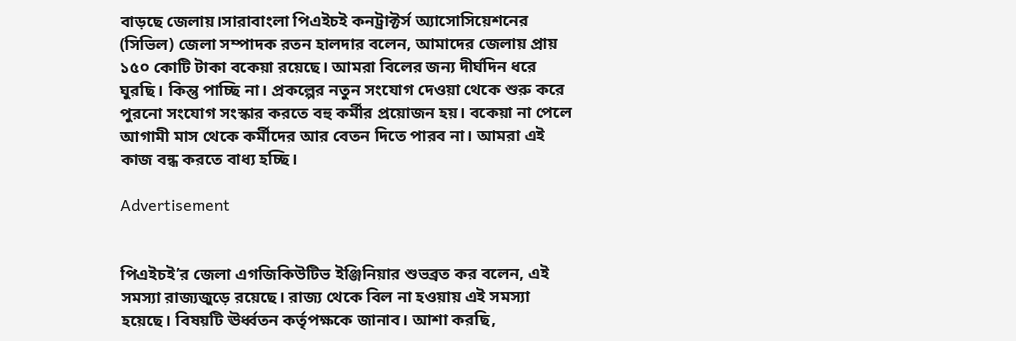বাড়ছে জেলায়।সারাবাংলা পিএইচই কনট্রাক্টর্স অ্যাসোসিয়েশনের (সিভিল) জেলা সম্পাদক রতন হালদার বলেন, আমাদের জেলায় প্রায় ১৫০ কোটি টাকা বকেয়া রয়েছে। আমরা বিলের জন্য দীর্ঘদিন ধরে ঘুরছি। কিন্তু পাচ্ছি না। প্রকল্পের নতুন সংযোগ দেওয়া থেকে শুরু করে পুরনো সংযোগ সংস্কার করতে বহু কর্মীর প্রয়োজন হয়। বকেয়া না পেলে আগামী মাস থেকে কর্মীদের আর বেতন দিতে পারব না। আমরা এই কাজ বন্ধ করতে বাধ্য হচ্ছি।

Advertisement


পিএইচই’র জেলা এগজিকিউটিভ ইঞ্জিনিয়ার শুভব্রত কর বলেন, এই সমস্যা রাজ্যজুড়ে রয়েছে। রাজ্য থেকে বিল না হওয়ায় এই সমস্যা হয়েছে। বিষয়টি ঊর্ধ্বতন কর্তৃপক্ষকে জানাব। আশা করছি,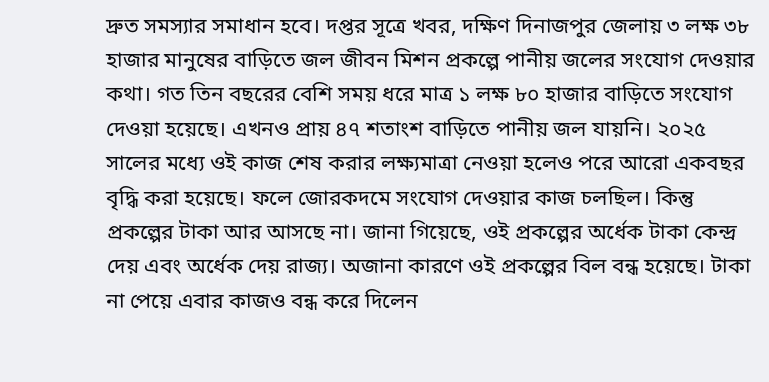দ্রুত সমস্যার সমাধান হবে। দপ্তর সূত্রে খবর, দক্ষিণ দিনাজপুর জেলায় ৩ লক্ষ ৩৮ হাজার মানুষের বাড়িতে জল জীবন মিশন প্রকল্পে পানীয় জলের সংযোগ দেওয়ার কথা। গত তিন বছরের বেশি সময় ধরে মাত্র ১ লক্ষ ৮০ হাজার বাড়িতে সংযোগ দেওয়া হয়েছে। এখনও প্রায় ৪৭ শতাংশ বাড়িতে পানীয় জল যায়নি। ২০২৫ সালের মধ্যে ওই কাজ শেষ করার লক্ষ্যমাত্রা নেওয়া হলেও পরে আরো একবছর বৃদ্ধি করা হয়েছে। ফলে জোরকদমে সংযোগ দেওয়ার কাজ চলছিল। কিন্তু প্রকল্পের টাকা আর আসছে না। জানা গিয়েছে, ওই প্রকল্পের অর্ধেক টাকা কেন্দ্র দেয় এবং অর্ধেক দেয় রাজ্য। অজানা কারণে ওই প্রকল্পের বিল বন্ধ হয়েছে। টাকা না পেয়ে এবার কাজও বন্ধ করে দিলেন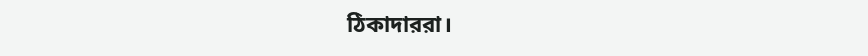ঠিকাদাররা।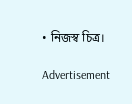• নিজস্ব চিত্র।

Advertisement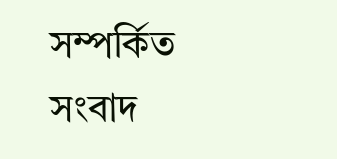সম্পর্কিত সংবাদ